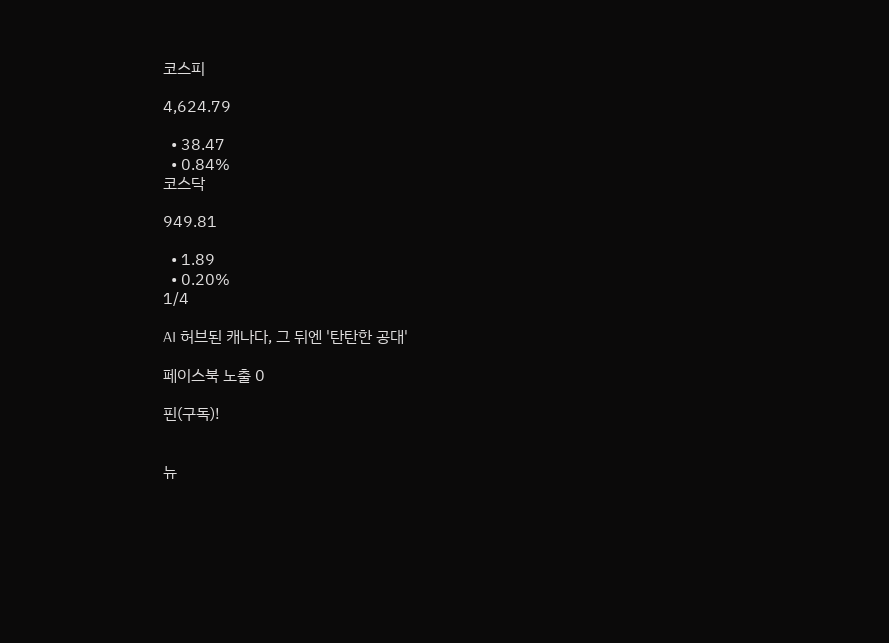코스피

4,624.79

  • 38.47
  • 0.84%
코스닥

949.81

  • 1.89
  • 0.20%
1/4

AI 허브된 캐나다, 그 뒤엔 '탄탄한 공대'

페이스북 노출 0

핀(구독)!


뉴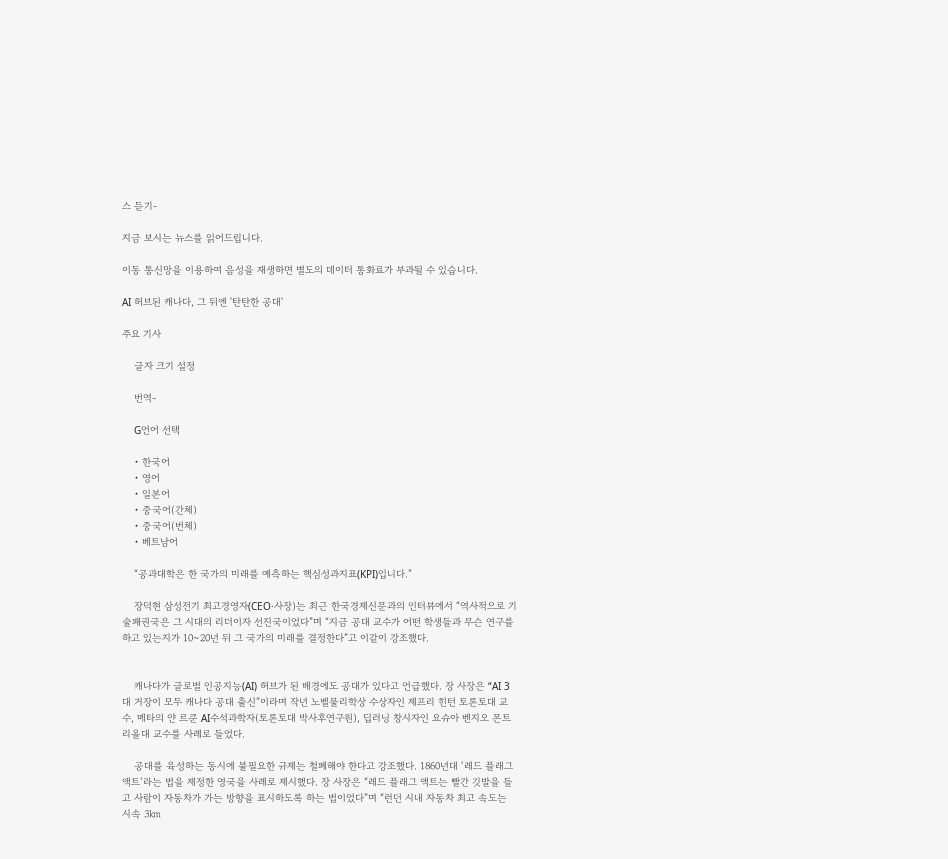스 듣기-

지금 보시는 뉴스를 읽어드립니다.

이동 통신망을 이용하여 음성을 재생하면 별도의 데이터 통화료가 부과될 수 있습니다.

AI 허브된 캐나다, 그 뒤엔 '탄탄한 공대'

주요 기사

    글자 크기 설정

    번역-

    G언어 선택

    • 한국어
    • 영어
    • 일본어
    • 중국어(간체)
    • 중국어(번체)
    • 베트남어

    “공과대학은 한 국가의 미래를 예측하는 핵심성과지표(KPI)입니다.”

    장덕현 삼성전기 최고경영자(CEO·사장)는 최근 한국경제신문과의 인터뷰에서 “역사적으로 기술패권국은 그 시대의 리더이자 선진국이었다”며 “지금 공대 교수가 어떤 학생들과 무슨 연구를 하고 있는지가 10~20년 뒤 그 국가의 미래를 결정한다”고 이같이 강조했다.


    캐나다가 글로벌 인공지능(AI) 허브가 된 배경에도 공대가 있다고 언급했다. 장 사장은 “AI 3대 거장이 모두 캐나다 공대 출신”이라며 작년 노벨물리학상 수상자인 제프리 힌턴 토론토대 교수, 메타의 얀 르쿤 AI수석과학자(토론토대 박사후연구원), 딥러닝 창시자인 요슈아 벤지오 몬트리올대 교수를 사례로 들었다.

    공대를 육성하는 동시에 불필요한 규제는 철폐해야 한다고 강조했다. 1860년대 ‘레드 플래그 액트’라는 법을 제정한 영국을 사례로 제시했다. 장 사장은 “레드 플래그 액트는 빨간 깃발을 들고 사람이 자동차가 가는 방향을 표시하도록 하는 법이었다”며 “런던 시내 자동차 최고 속도는 시속 3㎞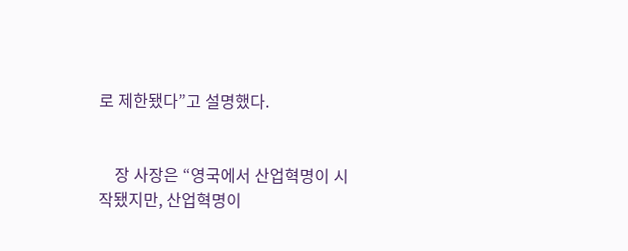로 제한됐다”고 설명했다.


    장 사장은 “영국에서 산업혁명이 시작됐지만, 산업혁명이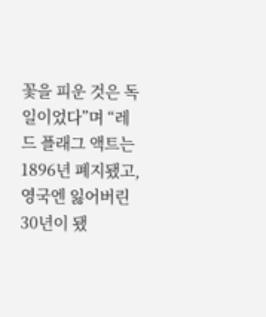꽃을 피운 것은 독일이었다”며 “레드 플래그 액트는 1896년 폐지됐고, 영국엔 잃어버린 30년이 됐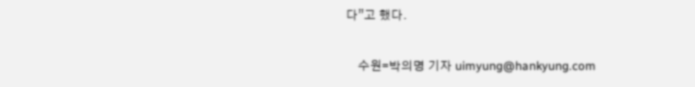다”고 했다.

    수원=박의명 기자 uimyung@hankyung.com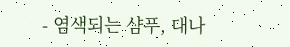- 염색되는 샴푸, 대나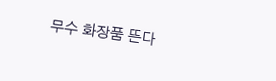무수 화장품 뜬다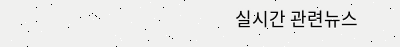실시간 관련뉴스